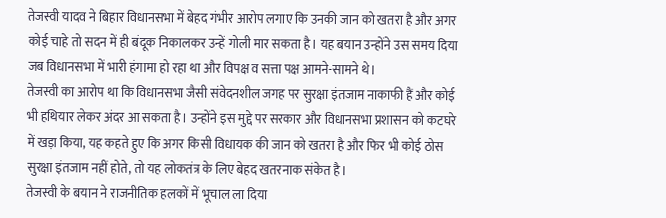तेजस्वी यादव ने बिहार विधानसभा में बेहद गंभीर आरोप लगाए कि उनकी जान को खतरा है और अगर कोई चाहे तो सदन में ही बंदूक निकालकर उन्हें गोली मार सकता है। यह बयान उन्होंने उस समय दिया जब विधानसभा में भारी हंगामा हो रहा था और विपक्ष व सत्ता पक्ष आमने-सामने थे।
तेजस्वी का आरोप था कि विधानसभा जैसी संवेदनशील जगह पर सुरक्षा इंतजाम नाकाफी हैं और कोई भी हथियार लेकर अंदर आ सकता है। उन्होंने इस मुद्दे पर सरकार और विधानसभा प्रशासन को कटघरे में खड़ा किया, यह कहते हुए कि अगर किसी विधायक की जान को खतरा है और फिर भी कोई ठोस सुरक्षा इंतजाम नहीं होते, तो यह लोकतंत्र के लिए बेहद खतरनाक संकेत है।
तेजस्वी के बयान ने राजनीतिक हलकों में भूचाल ला दिया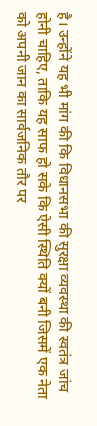है। उन्होंने यह भी मांग की कि विधानसभा की सुरक्षा व्यवस्था की स्वतंत्र जांच होनी चाहिए, ताकि यह साफ हो सके कि ऐसी स्थिति क्यों बनी जिसमें एक नेता को अपनी जान का सार्वजनिक तौर पर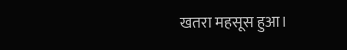खतरा महसूस हुआ।